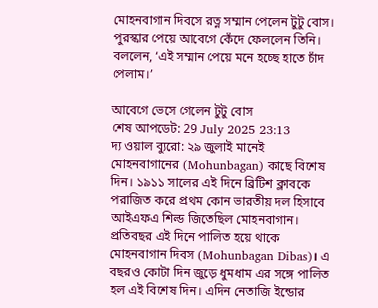মোহনবাগান দিবসে রত্ন সম্মান পেলেন টুটু বোস। পুরস্কার পেয়ে আবেগে কেঁদে ফেললেন তিনি। বললেন, ‘এই সম্মান পেয়ে মনে হচ্ছে হাতে চাঁদ পেলাম।’

আবেগে ভেসে গেলেন টুটু বোস
শেষ আপডেট: 29 July 2025 23:13
দ্য ওয়াল ব্যুরো: ২৯ জুলাই মানেই মোহনবাগানের (Mohunbagan) কাছে বিশেষ দিন। ১৯১১ সালের এই দিনে ব্রিটিশ ক্লাবকে পরাজিত করে প্রথম কোন ভারতীয় দল হিসাবে আইএফএ শিল্ড জিতেছিল মোহনবাগান। প্রতিবছর এই দিনে পালিত হয়ে থাকে মোহনবাগান দিবস (Mohunbagan Dibas)। এ বছরও কোটা দিন জুড়ে ধুমধাম এর সঙ্গে পালিত হল এই বিশেষ দিন। এদিন নেতাজি ইন্ডোর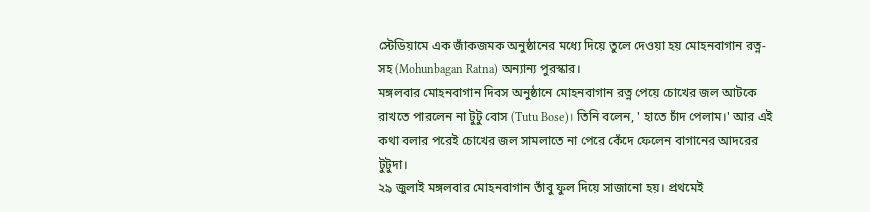স্টেডিয়ামে এক জাঁকজমক অনুষ্ঠানের মধ্যে দিয়ে তুলে দেওয়া হয় মোহনবাগান রত্ন-সহ (Mohunbagan Ratna) অন্যান্য পুরস্কার।
মঙ্গলবার মোহনবাগান দিবস অনুষ্ঠানে মোহনবাগান রত্ন পেয়ে চোখের জল আটকে রাখতে পারলেন না টুটু বোস (Tutu Bose)। তিনি বলেন, ' হাতে চাঁদ পেলাম।' আর এই কথা বলার পরেই চোখের জল সামলাতে না পেরে কেঁদে ফেলেন বাগানের আদরের টুটুদা।
২৯ জুলাই মঙ্গলবার মোহনবাগান তাঁবু ফুল দিয়ে সাজানো হয়। প্রথমেই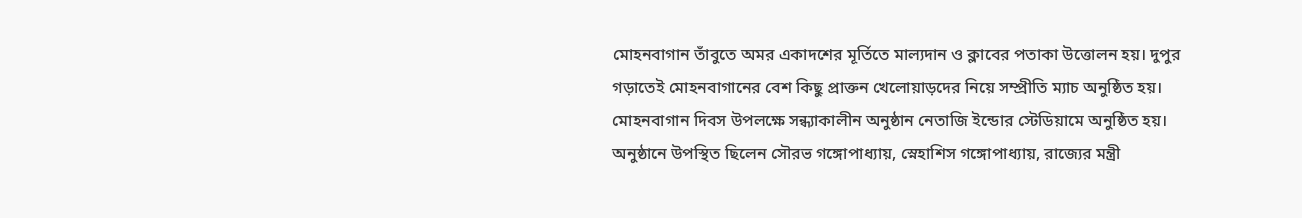মোহনবাগান তাঁবুতে অমর একাদশের মূর্তিতে মাল্যদান ও ক্লাবের পতাকা উত্তোলন হয়। দুপুর গড়াতেই মোহনবাগানের বেশ কিছু প্রাক্তন খেলোয়াড়দের নিয়ে সম্প্রীতি ম্যাচ অনুষ্ঠিত হয়।
মোহনবাগান দিবস উপলক্ষে সন্ধ্যাকালীন অনুষ্ঠান নেতাজি ইন্ডোর স্টেডিয়ামে অনুষ্ঠিত হয়। অনুষ্ঠানে উপস্থিত ছিলেন সৌরভ গঙ্গোপাধ্যায়, স্নেহাশিস গঙ্গোপাধ্যায়, রাজ্যের মন্ত্রী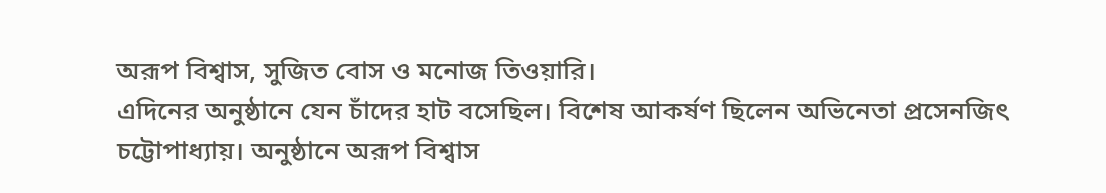অরূপ বিশ্বাস, সুজিত বোস ও মনোজ তিওয়ারি।
এদিনের অনুষ্ঠানে যেন চাঁদের হাট বসেছিল। বিশেষ আকর্ষণ ছিলেন অভিনেতা প্রসেনজিৎ চট্টোপাধ্যায়। অনুষ্ঠানে অরূপ বিশ্বাস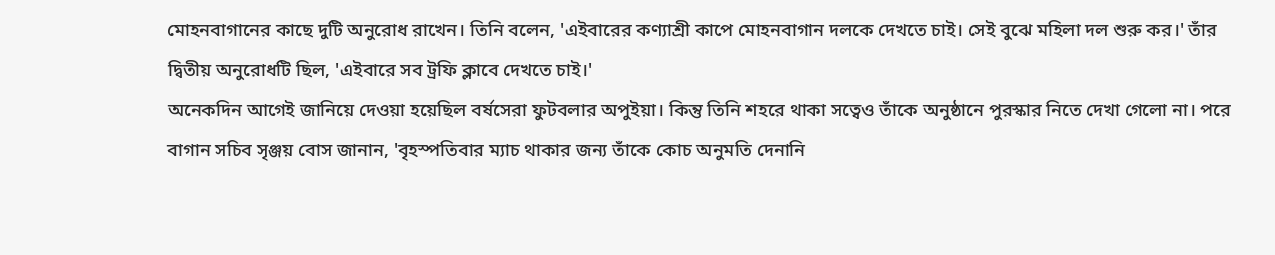মোহনবাগানের কাছে দুটি অনুরোধ রাখেন। তিনি বলেন, 'এইবারের কণ্যাশ্রী কাপে মোহনবাগান দলকে দেখতে চাই। সেই বুঝে মহিলা দল শুরু কর।' তাঁর দ্বিতীয় অনুরোধটি ছিল, 'এইবারে সব ট্রফি ক্লাবে দেখতে চাই।'
অনেকদিন আগেই জানিয়ে দেওয়া হয়েছিল বর্ষসেরা ফুটবলার অপুইয়া। কিন্তু তিনি শহরে থাকা সত্বেও তাঁকে অনুষ্ঠানে পুরস্কার নিতে দেখা গেলো না। পরে বাগান সচিব সৃঞ্জয় বোস জানান, 'বৃহস্পতিবার ম্যাচ থাকার জন্য তাঁকে কোচ অনুমতি দেনানি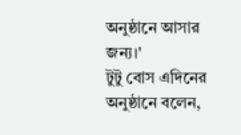অনুষ্ঠানে আসার জন্য।'
টুটু বোস এদিনের অনুষ্ঠানে বলেন,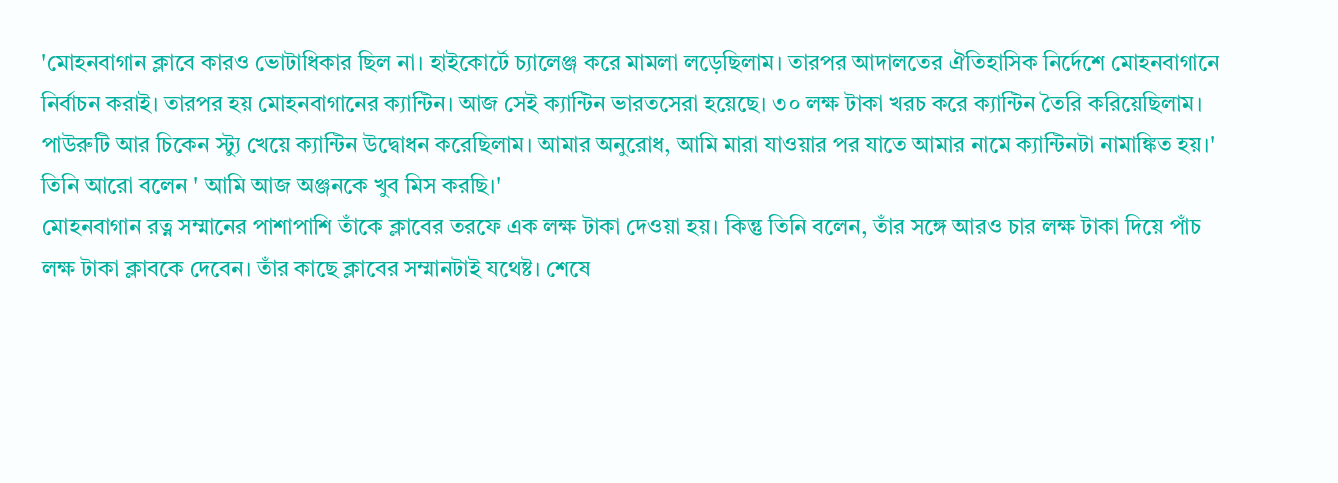'মোহনবাগান ক্লাবে কারও ভোটাধিকার ছিল না। হাইকোর্টে চ্যালেঞ্জ করে মামলা লড়েছিলাম। তারপর আদালতের ঐতিহাসিক নির্দেশে মোহনবাগানে নির্বাচন করাই। তারপর হয় মোহনবাগানের ক্যান্টিন। আজ সেই ক্যান্টিন ভারতসেরা হয়েছে। ৩০ লক্ষ টাকা খরচ করে ক্যান্টিন তৈরি করিয়েছিলাম। পাউরুটি আর চিকেন স্ট্যু খেয়ে ক্যান্টিন উদ্বোধন করেছিলাম। আমার অনুরোধ, আমি মারা যাওয়ার পর যাতে আমার নামে ক্যান্টিনটা নামাঙ্কিত হয়।'
তিনি আরো বলেন ' আমি আজ অঞ্জনকে খুব মিস করছি।'
মোহনবাগান রত্ন সম্মানের পাশাপাশি তাঁকে ক্লাবের তরফে এক লক্ষ টাকা দেওয়া হয়। কিন্তু তিনি বলেন, তাঁর সঙ্গে আরও চার লক্ষ টাকা দিয়ে পাঁচ লক্ষ টাকা ক্লাবকে দেবেন। তাঁর কাছে ক্লাবের সম্মানটাই যথেষ্ট। শেষে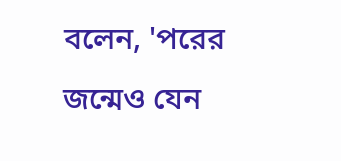বলেন, 'পরের জন্মেও যেন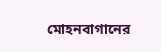মোহনবাগানের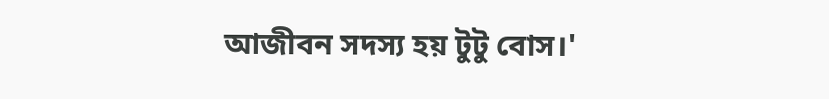আজীবন সদস্য হয় টুটু বোস।'